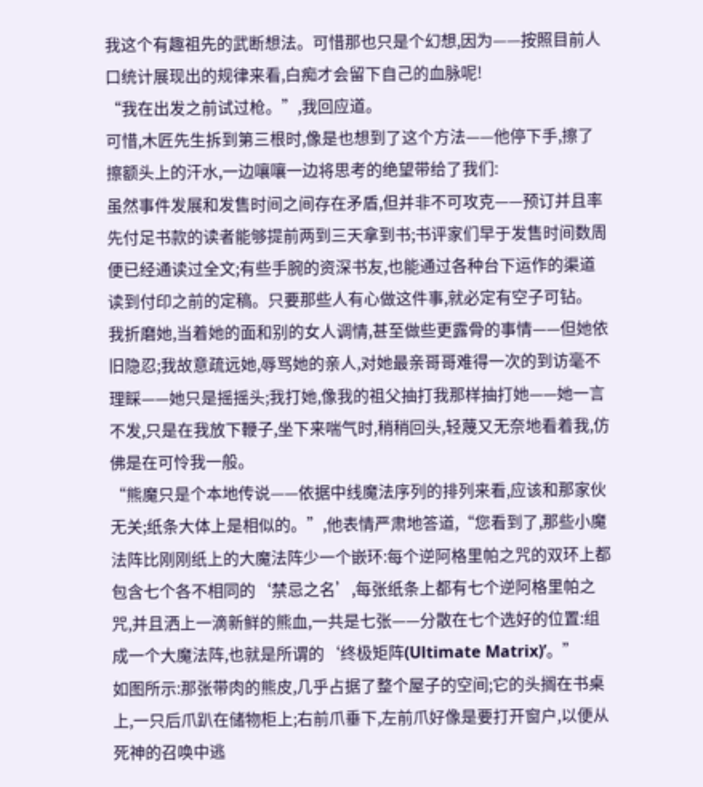我这个有趣祖先的武断想法。可惜那也只是个幻想,因为——按照目前人口统计展现出的规律来看,白痴才会留下自己的血脉呢!
“我在出发之前试过枪。”,我回应道。
可惜,木匠先生拆到第三根时,像是也想到了这个方法——他停下手,擦了擦额头上的汗水,一边嚷嚷一边将思考的绝望带给了我们:
虽然事件发展和发售时间之间存在矛盾,但并非不可攻克——预订并且率先付足书款的读者能够提前两到三天拿到书;书评家们早于发售时间数周便已经通读过全文;有些手腕的资深书友,也能通过各种台下运作的渠道读到付印之前的定稿。只要那些人有心做这件事,就必定有空子可钻。
我折磨她,当着她的面和别的女人调情,甚至做些更露骨的事情——但她依旧隐忍;我故意疏远她,辱骂她的亲人,对她最亲哥哥难得一次的到访毫不理睬——她只是摇摇头;我打她,像我的祖父抽打我那样抽打她——她一言不发,只是在我放下鞭子,坐下来喘气时,稍稍回头,轻蔑又无奈地看着我,仿佛是在可怜我一般。
“熊魔只是个本地传说——依据中线魔法序列的排列来看,应该和那家伙无关;纸条大体上是相似的。”,他表情严肃地答道,“您看到了,那些小魔法阵比刚刚纸上的大魔法阵少一个嵌环:每个逆阿格里帕之咒的双环上都包含七个各不相同的‘禁忌之名’,每张纸条上都有七个逆阿格里帕之咒,并且洒上一滴新鲜的熊血,一共是七张——分散在七个选好的位置:组成一个大魔法阵,也就是所谓的‘终极矩阵(Ultimate Matrix)’。”
如图所示:那张带肉的熊皮,几乎占据了整个屋子的空间;它的头搁在书桌上,一只后爪趴在储物柜上;右前爪垂下,左前爪好像是要打开窗户,以便从死神的召唤中逃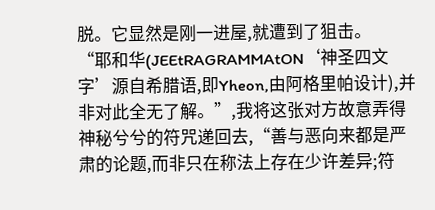脱。它显然是刚一进屋,就遭到了狙击。
“耶和华(JEEtRAGRAMMAtON‘神圣四文字’源自希腊语,即Yheon,由阿格里帕设计),并非对此全无了解。”,我将这张对方故意弄得神秘兮兮的符咒递回去,“善与恶向来都是严肃的论题,而非只在称法上存在少许差异;符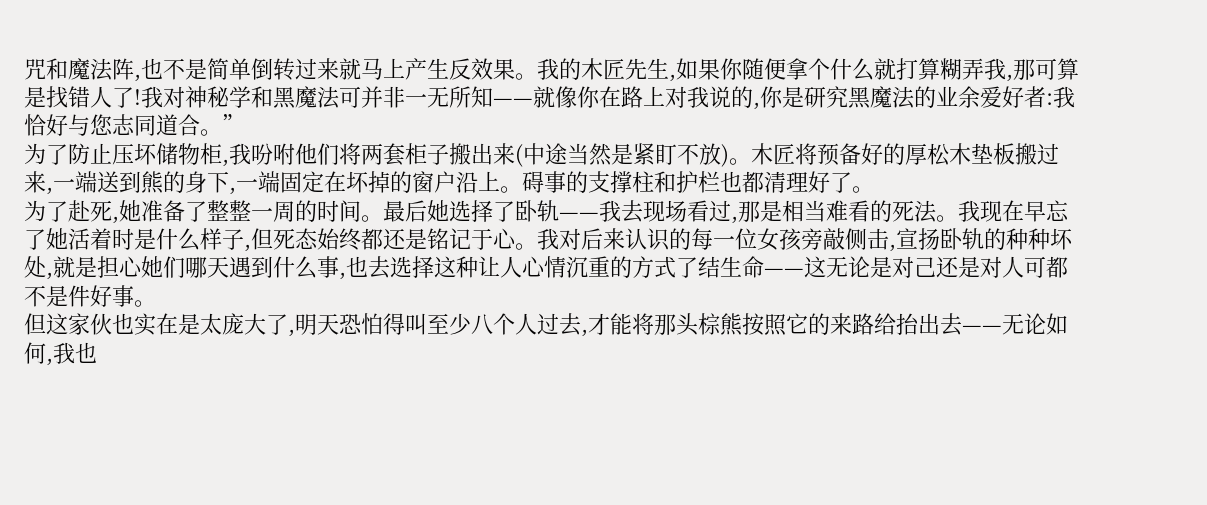咒和魔法阵,也不是简单倒转过来就马上产生反效果。我的木匠先生,如果你随便拿个什么就打算糊弄我,那可算是找错人了!我对神秘学和黑魔法可并非一无所知——就像你在路上对我说的,你是研究黑魔法的业余爱好者:我恰好与您志同道合。”
为了防止压坏储物柜,我吩咐他们将两套柜子搬出来(中途当然是紧盯不放)。木匠将预备好的厚松木垫板搬过来,一端送到熊的身下,一端固定在坏掉的窗户沿上。碍事的支撑柱和护栏也都清理好了。
为了赴死,她准备了整整一周的时间。最后她选择了卧轨——我去现场看过,那是相当难看的死法。我现在早忘了她活着时是什么样子,但死态始终都还是铭记于心。我对后来认识的每一位女孩旁敲侧击,宣扬卧轨的种种坏处,就是担心她们哪天遇到什么事,也去选择这种让人心情沉重的方式了结生命——这无论是对己还是对人可都不是件好事。
但这家伙也实在是太庞大了,明天恐怕得叫至少八个人过去,才能将那头棕熊按照它的来路给抬出去——无论如何,我也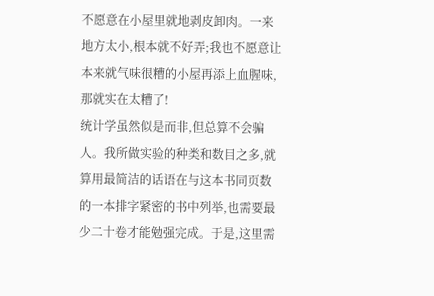不愿意在小屋里就地剥皮卸肉。一来地方太小,根本就不好弄;我也不愿意让本来就气味很糟的小屋再添上血腥味,那就实在太糟了!
统计学虽然似是而非,但总算不会骗人。我所做实验的种类和数目之多,就算用最简洁的话语在与这本书同页数的一本排字紧密的书中列举,也需要最少二十卷才能勉强完成。于是,这里需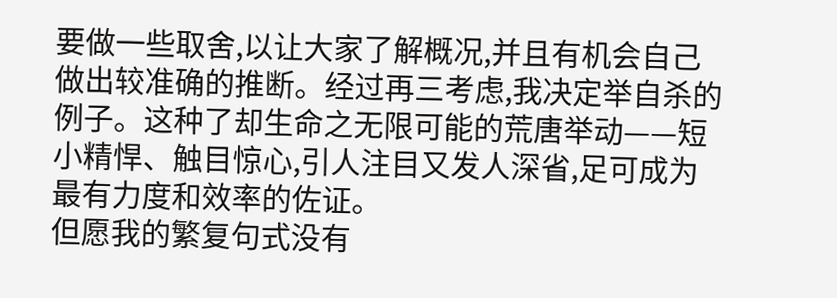要做一些取舍,以让大家了解概况,并且有机会自己做出较准确的推断。经过再三考虑,我决定举自杀的例子。这种了却生命之无限可能的荒唐举动——短小精悍、触目惊心,引人注目又发人深省,足可成为最有力度和效率的佐证。
但愿我的繁复句式没有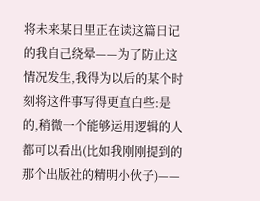将未来某日里正在读这篇日记的我自己绕晕——为了防止这情况发生,我得为以后的某个时刻将这件事写得更直白些:是的,稍微一个能够运用逻辑的人都可以看出(比如我刚刚提到的那个出版社的精明小伙子)——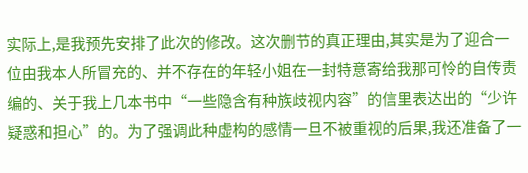实际上,是我预先安排了此次的修改。这次删节的真正理由,其实是为了迎合一位由我本人所冒充的、并不存在的年轻小姐在一封特意寄给我那可怜的自传责编的、关于我上几本书中“一些隐含有种族歧视内容”的信里表达出的“少许疑惑和担心”的。为了强调此种虚构的感情一旦不被重视的后果,我还准备了一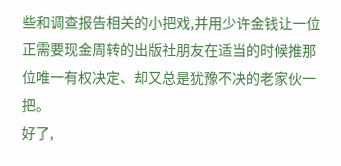些和调查报告相关的小把戏,并用少许金钱让一位正需要现金周转的出版社朋友在适当的时候推那位唯一有权决定、却又总是犹豫不决的老家伙一把。
好了,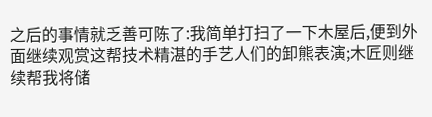之后的事情就乏善可陈了:我简单打扫了一下木屋后,便到外面继续观赏这帮技术精湛的手艺人们的卸熊表演;木匠则继续帮我将储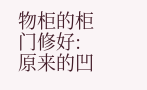物柜的柜门修好:原来的凹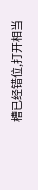槽已经错位,打开相当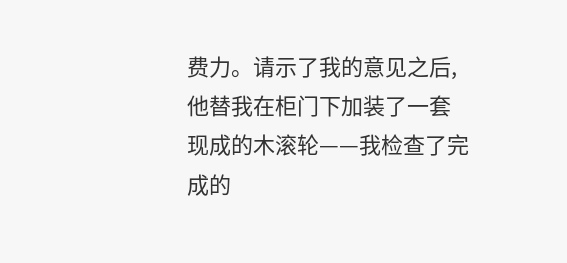费力。请示了我的意见之后,他替我在柜门下加装了一套现成的木滚轮——我检查了完成的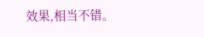效果,相当不错。